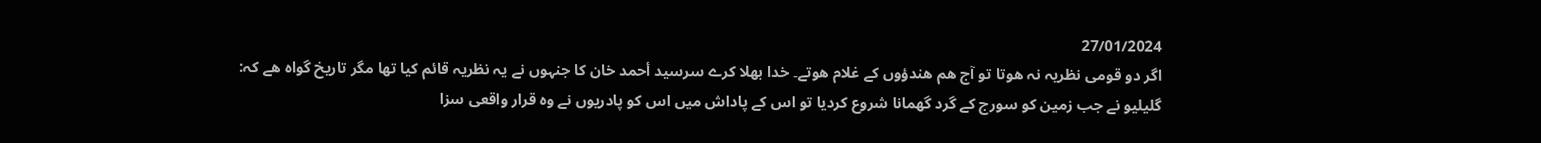27/01/2024
اگر دو قومی نظریہ نہ ھوتا تو آج ھم ھندؤوں کے غلام ھوتے۔ خدا بھلا کرے سرسید أحمد خان کا جنہوں نے یہ نظریہ قائم کیا تھا مگر تاریخ گواہ ھے کہ:
گلیلیو نے جب زمین کو سورج کے گرد گھمانا شروع کردیا تو اس کے پاداش میں اس کو پادریوں نے وہ قرار واقعی سزا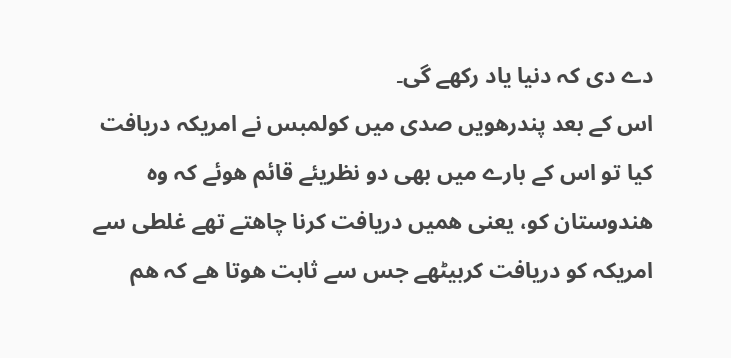دے دی کہ دنیا یاد رکھے گی۔
اس کے بعد پندرھویں صدی میں کولمبس نے امریکہ دریافت کیا تو اس کے بارے میں بھی دو نظریئے قائم ھوئے کہ وہ ھندوستان کو، یعنی ھمیں دریافت کرنا چاھتے تھے غلطی سے امریکہ کو دریافت کربیٹھے جس سے ثابت ھوتا ھے کہ ھم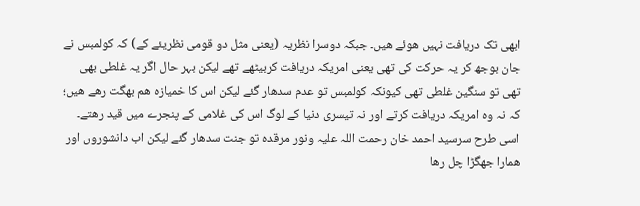ابھی تک دریافت نہیں ھوئے ھیں۔ جبکہ دوسرا نظریہ (یعنی مثل دو قومی نظریئے کے) کہ کولمبس نے جان بوجھ کر یہ حرکت کی تھی یعنی امریکہ دریافت کربیٹھے تھے لیکن بہر حال اگر یہ غلطی بھی تھی تو سنگین غلطی تھی کیونکہ کولمبس تو عدم سدھار گئے لیکن اس کا خمیازہ ھم بھگت رھے ھیں؛ کہ نہ وہ امریکہ دریافت کرتے اور نہ تیسری دنیا کے لوگ اس کی غلامی کے پنجرے میں قید رھتے۔
اسی طرح سرسید احمد خان رحمت اللہ علیہ ونور مرقدہ تو جنت سدھار گئے لیکن اب دانشوروں اور ھمارا جھگڑا چل رھا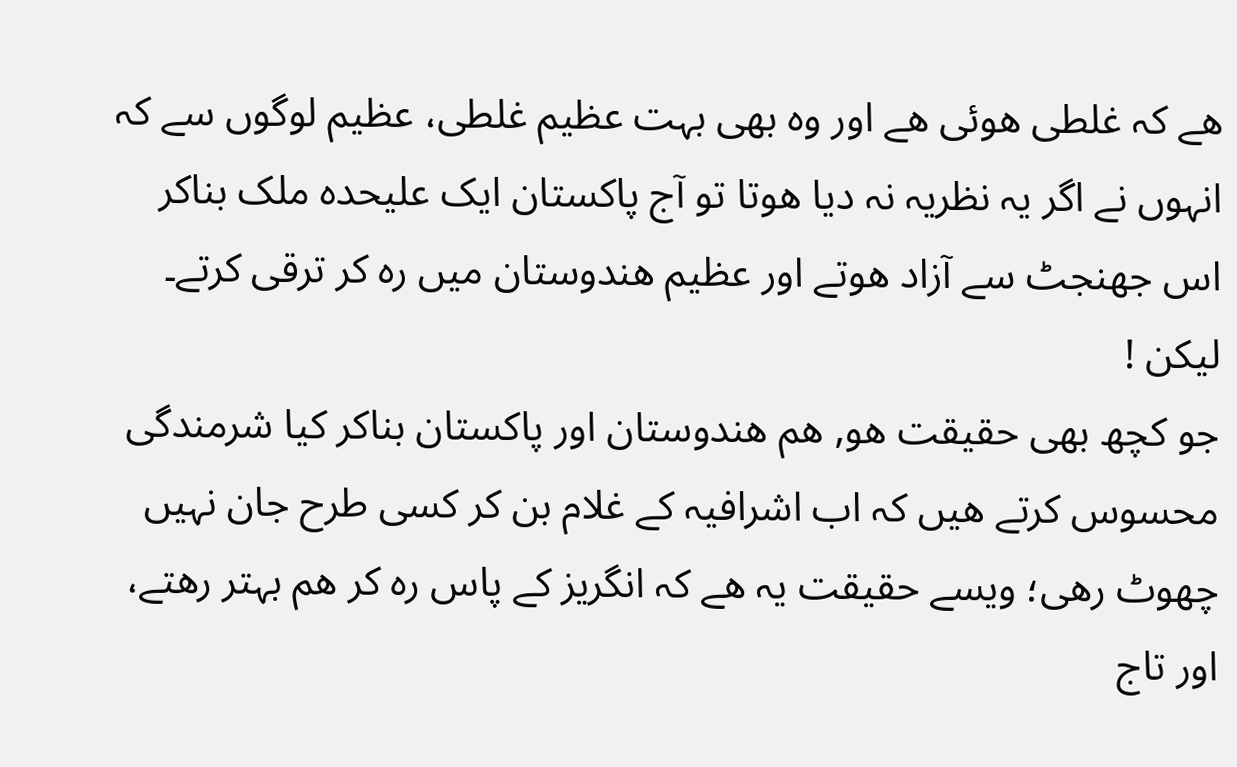ھے کہ غلطی ھوئی ھے اور وہ بھی بہت عظیم غلطی، عظیم لوگوں سے کہ انہوں نے اگر یہ نظریہ نہ دیا ھوتا تو آج پاکستان ایک علیحدہ ملک بناکر اس جھنجٹ سے آزاد ھوتے اور عظیم ھندوستان میں رہ کر ترقی کرتے۔
لیکن !
جو کچھ بھی حقیقت ھو, ھم ھندوستان اور پاکستان بناکر کیا شرمندگی محسوس کرتے ھیں کہ اب اشرافیہ کے غلام بن کر کسی طرح جان نہیں چھوٹ رھی؛ ویسے حقیقت یہ ھے کہ انگریز کے پاس رہ کر ھم بہتر رھتے، اور تاج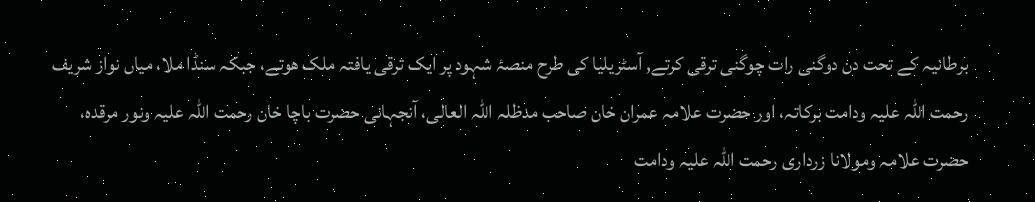برطانیہ کے تحت دن دوگنی رات چوگنی ترقی کرتے, آسٹریلیا کی طرح منصۂ شہود پر ایک ترقی یافتہ ملک ھوتے، جبکہ سنڈا ملا، میاں نواز شریف رحمت اللہ علیہ ودامت برکاتہ، اور حضرت علامہ عمران خان صاحب مدظلہ اللہ العالی، آنجہانی حضرت باچا خان رحمت اللہ علیہ ونور مرقدہ، حضرت علامہ ومولانا زرداری رحمت اللہ علیہ ودامت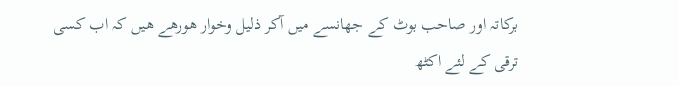برکاتہ اور صاحب بوٹ کے جھانسے میں آکر ذلیل وخوار ھورھے ھیں کہ اب کسی ترقی کے لئے اکٹھ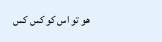ھو تو اس کو کس کس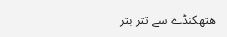ھتھکنڈے سے تتر بتر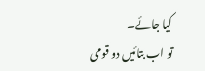کیا جائے۔
تو اب بتائیں دو قومی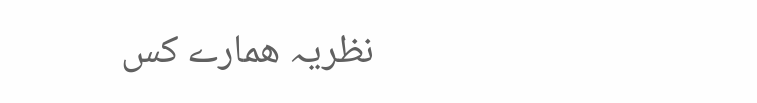نظریہ ھمارے کس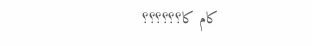کام کا؟؟؟؟؟؟